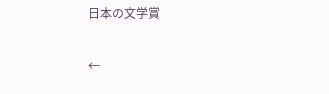日本の文学賞

←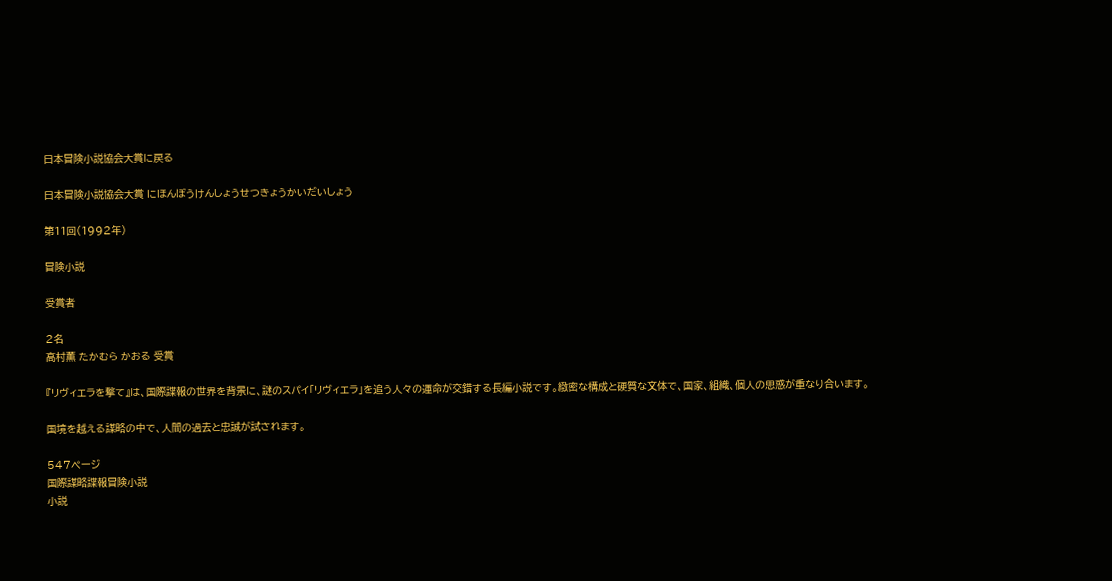日本冒険小説協会大賞に戻る

日本冒険小説協会大賞 にほんぼうけんしょうせつきょうかいだいしょう

第11回(1992年)

冒険小説

受賞者

2名
高村薫 たかむら かおる 受賞

『リヴィエラを撃て』は、国際諜報の世界を背景に、謎のスパイ「リヴィエラ」を追う人々の運命が交錯する長編小説です。緻密な構成と硬質な文体で、国家、組織、個人の思惑が重なり合います。

国境を越える謀略の中で、人間の過去と忠誠が試されます。

547ページ
国際謀略諜報冒険小説
小説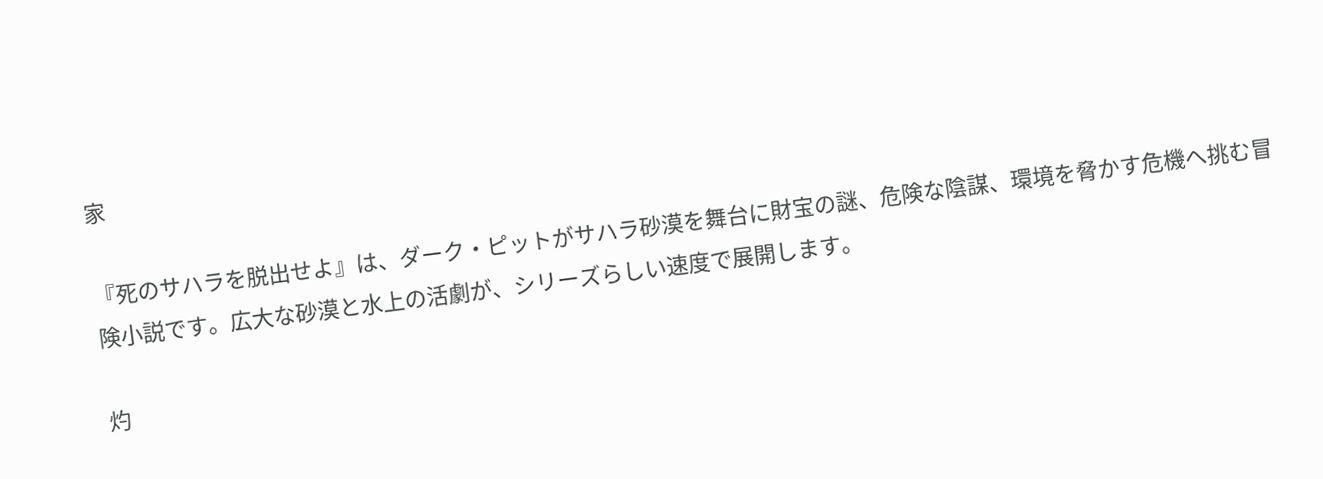家

『死のサハラを脱出せよ』は、ダーク・ピットがサハラ砂漠を舞台に財宝の謎、危険な陰謀、環境を脅かす危機へ挑む冒険小説です。広大な砂漠と水上の活劇が、シリーズらしい速度で展開します。

灼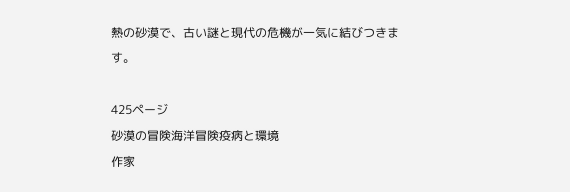熱の砂漠で、古い謎と現代の危機が一気に結びつきます。

425ページ
砂漠の冒険海洋冒険疫病と環境
作家